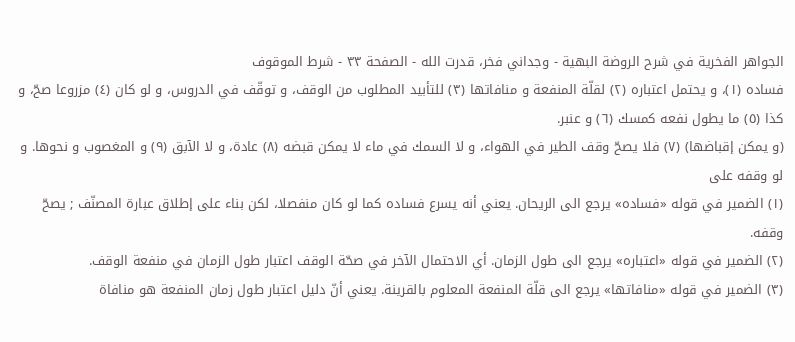الجواهر الفخرية في شرح الروضة البهية - وجداني فخر، قدرت الله - الصفحة ٣٣ - شرط الموقوف
فساده (١)، و يحتمل اعتباره (٢) لقلّة المنفعة و منافاتها (٣) للتأبيد المطلوب من الوقف، و توقّف في الدروس، و لو كان (٤) مزروعا صحّ، و كذا (٥) ما يطول نفعه كمسك (٦) و عنبر.
(و يمكن إقباضها) (٧) فلا يصحّ وقف الطير في الهواء، و لا السمك في ماء لا يمكن قبضه (٨) عادة، و لا الآبق (٩) و المغصوب و نحوها. و لو وقفه على
(١) الضمير في قوله «فساده» يرجع الى الريحان. يعني أنه يسرع فساده كما لو كان منفصلا، لكن بناء على إطلاق عبارة المصنّف ; يصحّ وقفه.
(٢) الضمير في قوله «اعتباره» يرجع الى طول الزمان. أي الاحتمال الآخر في صحّة الوقف اعتبار طول الزمان في منفعة الوقف.
(٣) الضمير في قوله «منافاتها» يرجع الى قلّة المنفعة المعلوم بالقرينة. يعني أنّ دليل اعتبار طول زمان المنفعة هو منافاة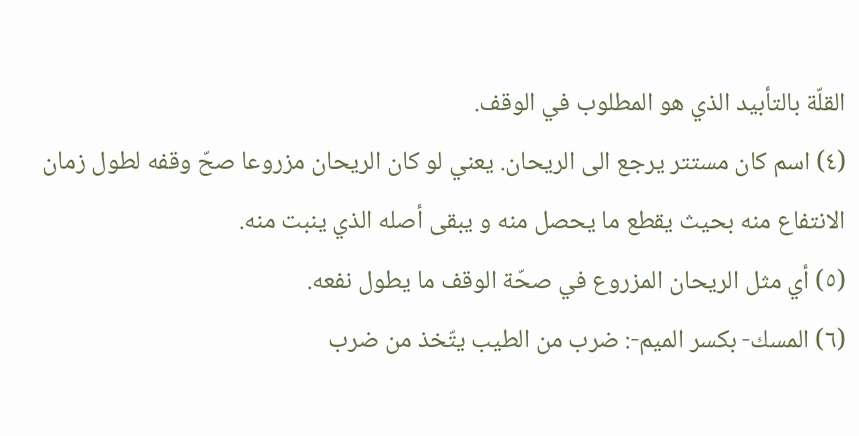القلّة بالتأبيد الذي هو المطلوب في الوقف.
(٤) اسم كان مستتر يرجع الى الريحان. يعني لو كان الريحان مزروعا صحّ وقفه لطول زمان الانتفاع منه بحيث يقطع ما يحصل منه و يبقى أصله الذي ينبت منه.
(٥) أي مثل الريحان المزروع في صحّة الوقف ما يطول نفعه.
(٦) المسك- بكسر الميم-: ضرب من الطيب يتّخذ من ضرب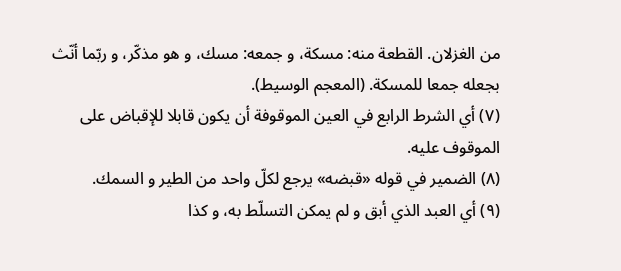من الغزلان. القطعة منه: مسكة، و جمعه: مسك، و هو مذكّر، و ربّما أنّث بجعله جمعا للمسكة. (المعجم الوسيط).
(٧) أي الشرط الرابع في العين الموقوفة أن يكون قابلا للإقباض على الموقوف عليه.
(٨) الضمير في قوله «قبضه» يرجع لكلّ واحد من الطير و السمك.
(٩) أي العبد الذي أبق و لم يمكن التسلّط به، و كذا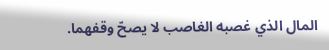المال الذي غصبه الغاصب لا يصحّ وقفهما.